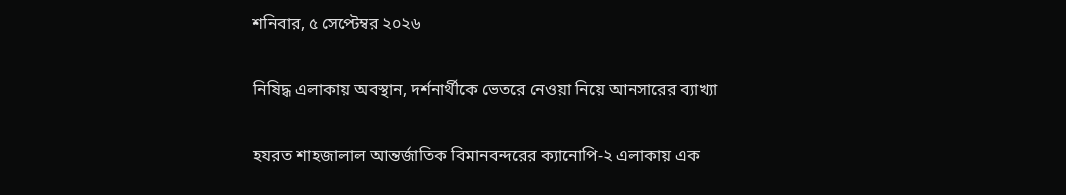শনিবার, ৫ সেপ্টেম্বর ২০২৬

নিষিদ্ধ এলাকায় অবস্থান, দর্শনার্থীকে ভেতরে নেওয়া নিয়ে আনসারের ব্যাখ্যা

হযরত শাহজালাল আন্তর্জাতিক বিমানবন্দরের ক্যানোপি-২ এলাকায় এক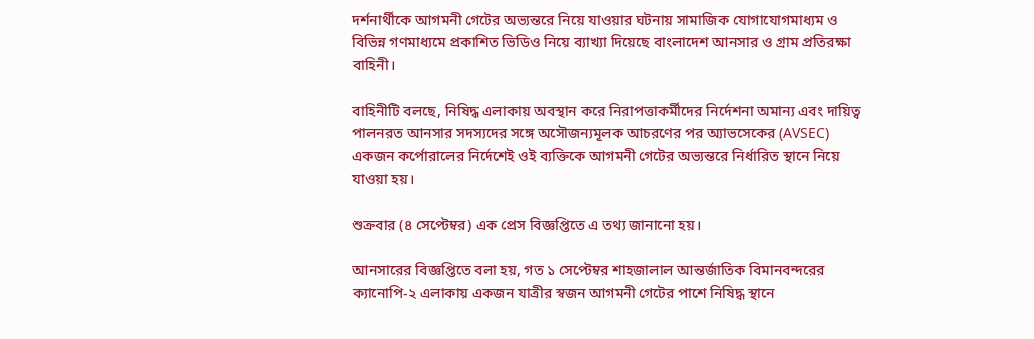দর্শনার্থীকে আগমনী গেটের অভ্যন্তরে নিয়ে যাওয়ার ঘটনায় সামাজিক যোগাযোগমাধ্যম ও বিভিন্ন গণমাধ্যমে প্রকাশিত ভিডিও নিয়ে ব্যাখ্যা দিয়েছে বাংলাদেশ আনসার ও গ্রাম প্রতিরক্ষা বাহিনী।

বাহিনীটি বলছে, নিষিদ্ধ এলাকায় অবস্থান করে নিরাপত্তাকর্মীদের নির্দেশনা অমান্য এবং দায়িত্ব পালনরত আনসার সদস্যদের সঙ্গে অসৌজন্যমূলক আচরণের পর অ্যাভসেকের (AVSEC) একজন কর্পোরালের নির্দেশেই ওই ব্যক্তিকে আগমনী গেটের অভ্যন্তরে নির্ধারিত স্থানে নিয়ে যাওয়া হয়।

শুক্রবার (৪ সেপ্টেম্বর) এক প্রেস বিজ্ঞপ্তিতে এ তথ্য জানানো হয়।

আনসারের বিজ্ঞপ্তিতে বলা হয়, গত ১ সেপ্টেম্বর শাহজালাল আন্তর্জাতিক বিমানবন্দরের ক্যানোপি-২ এলাকায় একজন যাত্রীর স্বজন আগমনী গেটের পাশে নিষিদ্ধ স্থানে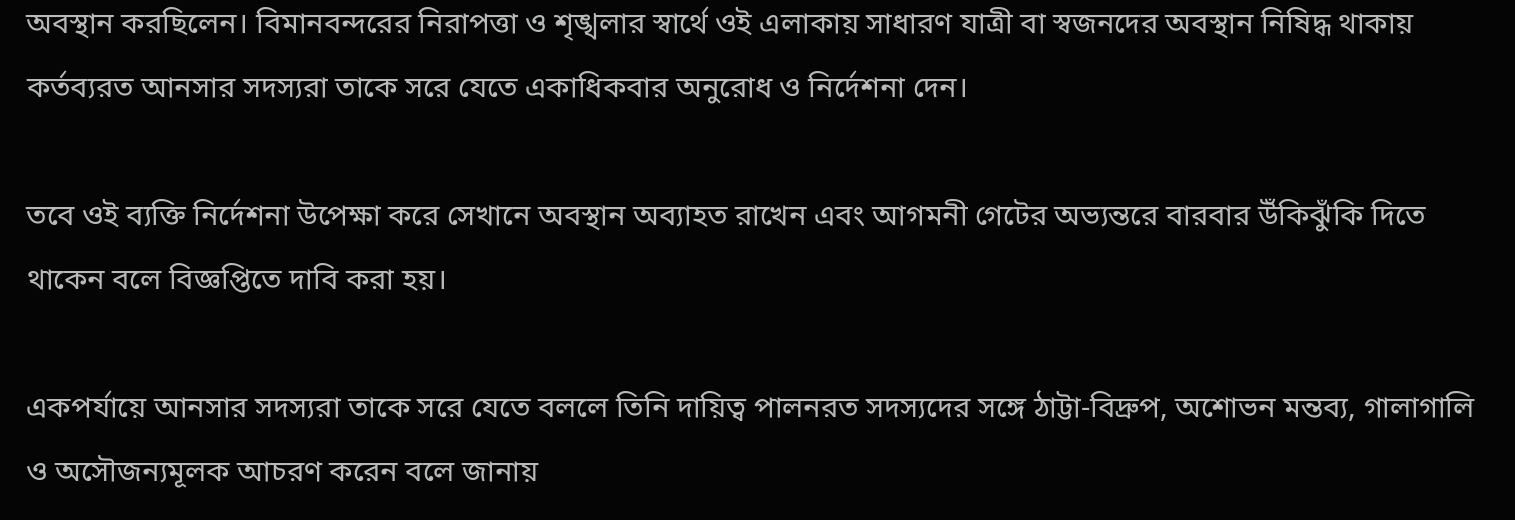অবস্থান করছিলেন। বিমানবন্দরের নিরাপত্তা ও শৃঙ্খলার স্বার্থে ওই এলাকায় সাধারণ যাত্রী বা স্বজনদের অবস্থান নিষিদ্ধ থাকায় কর্তব্যরত আনসার সদস্যরা তাকে সরে যেতে একাধিকবার অনুরোধ ও নির্দেশনা দেন।

তবে ওই ব্যক্তি নির্দেশনা উপেক্ষা করে সেখানে অবস্থান অব্যাহত রাখেন এবং আগমনী গেটের অভ্যন্তরে বারবার উঁকিঝুঁকি দিতে থাকেন বলে বিজ্ঞপ্তিতে দাবি করা হয়।

একপর্যায়ে আনসার সদস্যরা তাকে সরে যেতে বললে তিনি দায়িত্ব পালনরত সদস্যদের সঙ্গে ঠাট্টা-বিদ্রুপ, অশোভন মন্তব্য, গালাগালি ও অসৌজন্যমূলক আচরণ করেন বলে জানায়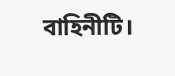বাহিনীটি।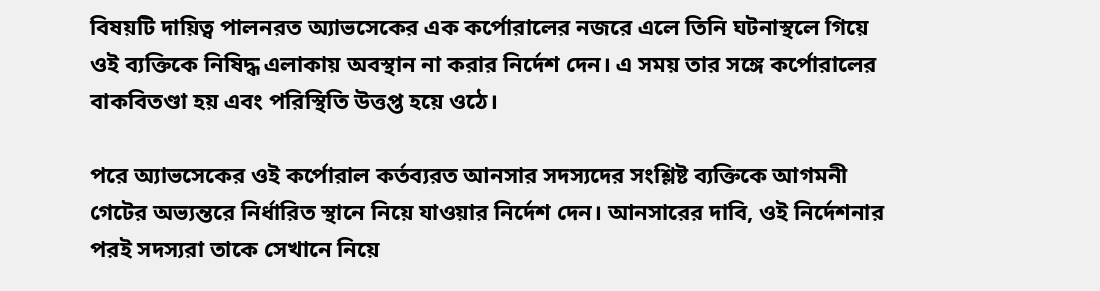বিষয়টি দায়িত্ব পালনরত অ্যাভসেকের এক কর্পোরালের নজরে এলে তিনি ঘটনাস্থলে গিয়ে ওই ব্যক্তিকে নিষিদ্ধ এলাকায় অবস্থান না করার নির্দেশ দেন। এ সময় তার সঙ্গে কর্পোরালের বাকবিতণ্ডা হয় এবং পরিস্থিতি উত্তপ্ত হয়ে ওঠে।

পরে অ্যাভসেকের ওই কর্পোরাল কর্তব্যরত আনসার সদস্যদের সংশ্লিষ্ট ব্যক্তিকে আগমনী গেটের অভ্যন্তরে নির্ধারিত স্থানে নিয়ে যাওয়ার নির্দেশ দেন। আনসারের দাবি, ওই নির্দেশনার পরই সদস্যরা তাকে সেখানে নিয়ে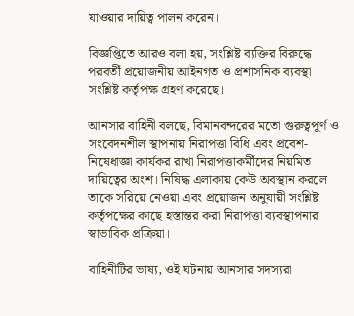যাওয়ার দায়িত্ব পালন করেন।

বিজ্ঞপ্তিতে আরও বলা হয়, সংশ্লিষ্ট ব্যক্তির বিরুদ্ধে পরবর্তী প্রয়োজনীয় আইনগত ও প্রশাসনিক ব্যবস্থা সংশ্লিষ্ট কর্তৃপক্ষ গ্রহণ করেছে।

আনসার বাহিনী বলছে, বিমানবন্দরের মতো গুরুত্বপূর্ণ ও সংবেদনশীল স্থাপনায় নিরাপত্তা বিধি এবং প্রবেশ-নিষেধাজ্ঞা কার্যকর রাখা নিরাপত্তাকর্মীদের নিয়মিত দায়িত্বের অংশ। নিষিদ্ধ এলাকায় কেউ অবস্থান করলে তাকে সরিয়ে নেওয়া এবং প্রয়োজন অনুযায়ী সংশ্লিষ্ট কর্তৃপক্ষের কাছে হস্তান্তর করা নিরাপত্তা ব্যবস্থাপনার স্বাভাবিক প্রক্রিয়া।

বাহিনীটির ভাষ্য, ওই ঘটনায় আনসার সদস্যরা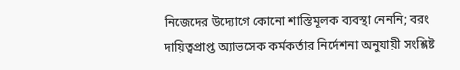নিজেদের উদ্যোগে কোনো শাস্তিমূলক ব্যবস্থা নেননি; বরং দায়িত্বপ্রাপ্ত অ্যাভসেক কর্মকর্তার নির্দেশনা অনুযায়ী সংশ্লিষ্ট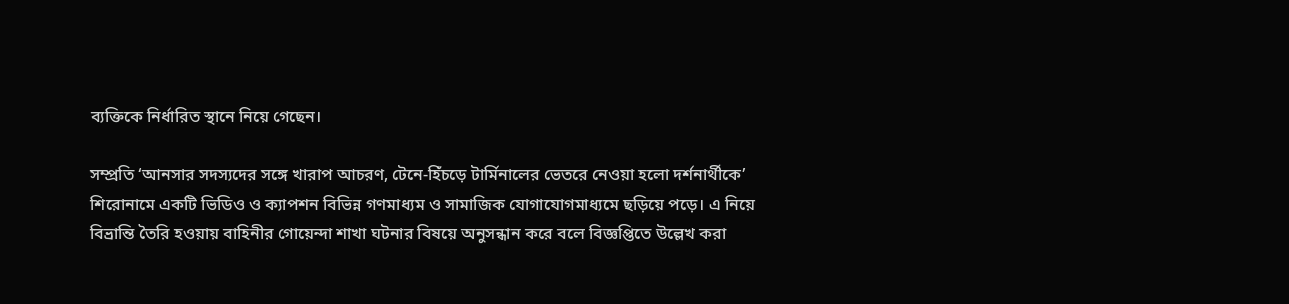ব্যক্তিকে নির্ধারিত স্থানে নিয়ে গেছেন।

সম্প্রতি ‘আনসার সদস্যদের সঙ্গে খারাপ আচরণ, টেনে-হিঁচড়ে টার্মিনালের ভেতরে নেওয়া হলো দর্শনার্থীকে’ শিরোনামে একটি ভিডিও ও ক্যাপশন বিভিন্ন গণমাধ্যম ও সামাজিক যোগাযোগমাধ্যমে ছড়িয়ে পড়ে। এ নিয়ে বিভ্রান্তি তৈরি হওয়ায় বাহিনীর গোয়েন্দা শাখা ঘটনার বিষয়ে অনুসন্ধান করে বলে বিজ্ঞপ্তিতে উল্লেখ করা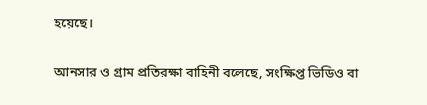হয়েছে।

আনসার ও গ্রাম প্রতিরক্ষা বাহিনী বলেছে, সংক্ষিপ্ত ভিডিও বা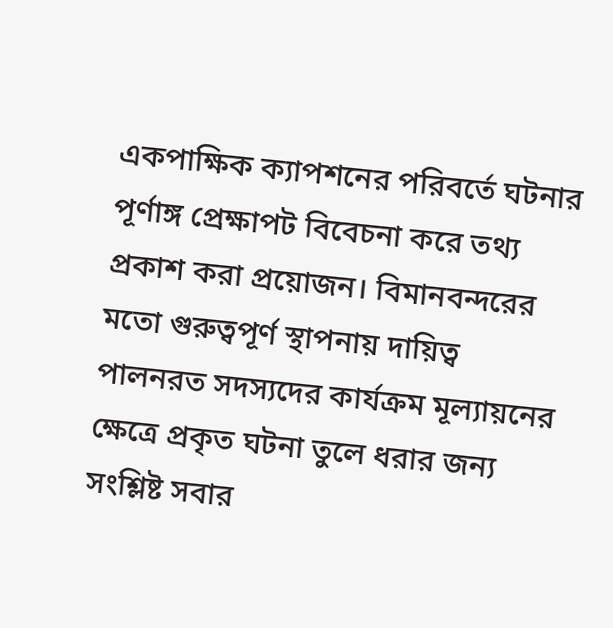একপাক্ষিক ক্যাপশনের পরিবর্তে ঘটনার পূর্ণাঙ্গ প্রেক্ষাপট বিবেচনা করে তথ্য প্রকাশ করা প্রয়োজন। বিমানবন্দরের মতো গুরুত্বপূর্ণ স্থাপনায় দায়িত্ব পালনরত সদস্যদের কার্যক্রম মূল্যায়নের ক্ষেত্রে প্রকৃত ঘটনা তুলে ধরার জন্য সংশ্লিষ্ট সবার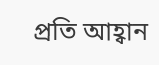প্রতি আহ্বান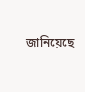জানিয়েছে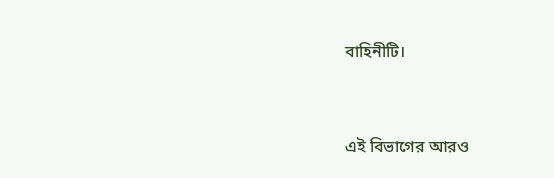বাহিনীটি।


এই বিভাগের আরও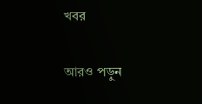খবর

আরও পড়ুন